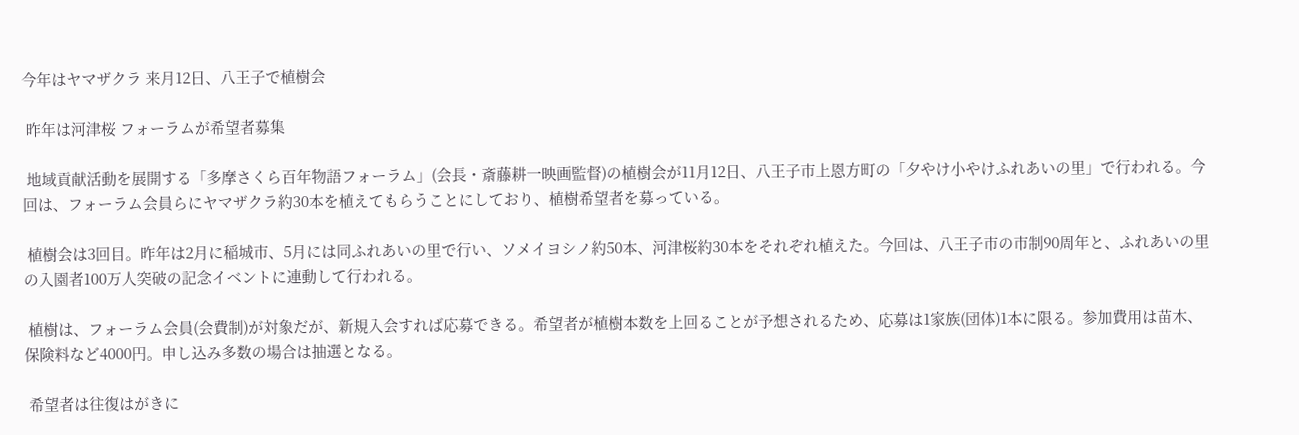今年はヤマザクラ 来月12日、八王子で植樹会

 昨年は河津桜 フォーラムが希望者募集

 地域貢献活動を展開する「多摩さくら百年物語フォーラム」(会長・斎藤耕一映画監督)の植樹会が11月12日、八王子市上恩方町の「夕やけ小やけふれあいの里」で行われる。今回は、フォーラム会員らにヤマザクラ約30本を植えてもらうことにしており、植樹希望者を募っている。

 植樹会は3回目。昨年は2月に稲城市、5月には同ふれあいの里で行い、ソメイヨシノ約50本、河津桜約30本をそれぞれ植えた。今回は、八王子市の市制90周年と、ふれあいの里の入園者100万人突破の記念イベントに連動して行われる。

 植樹は、フォーラム会員(会費制)が対象だが、新規入会すれば応募できる。希望者が植樹本数を上回ることが予想されるため、応募は1家族(団体)1本に限る。参加費用は苗木、保険料など4000円。申し込み多数の場合は抽選となる。

 希望者は往復はがきに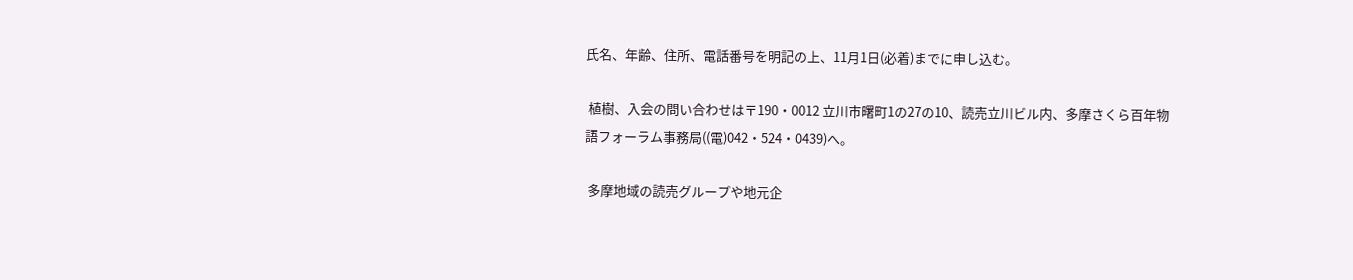氏名、年齢、住所、電話番号を明記の上、11月1日(必着)までに申し込む。

 植樹、入会の問い合わせは〒190・0012 立川市曙町1の27の10、読売立川ビル内、多摩さくら百年物語フォーラム事務局((電)042・524・0439)へ。

 多摩地域の読売グループや地元企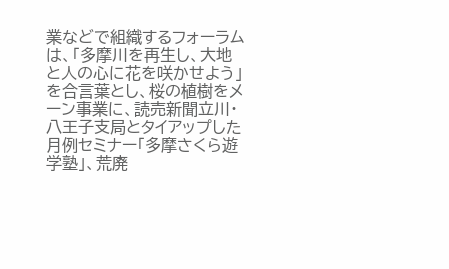業などで組織するフォーラムは、「多摩川を再生し、大地と人の心に花を咲かせよう」を合言葉とし、桜の植樹をメーン事業に、読売新聞立川・八王子支局とタイアップした月例セミナー「多摩さくら遊学塾」、荒廃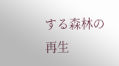する森林の再生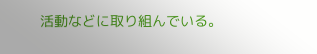活動などに取り組んでいる。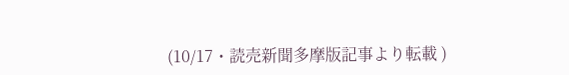(10/17・読売新聞多摩版記事より転載 )